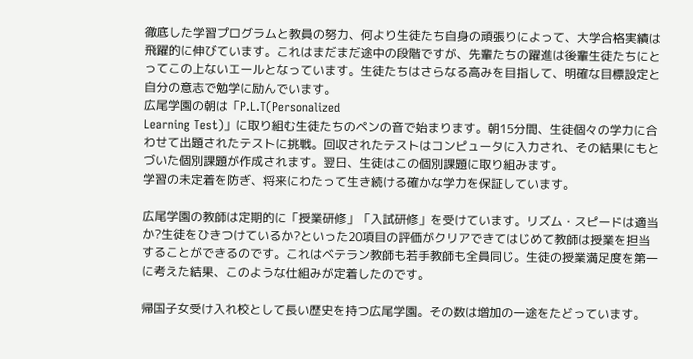徹底した学習プログラムと教員の努力、何より生徒たち自身の頑張りによって、大学合格実績は飛躍的に伸びています。これはまだまだ途中の段階ですが、先輩たちの躍進は後輩生徒たちにとってこの上ないエールとなっています。生徒たちはさらなる高みを目指して、明確な目標設定と自分の意志で勉学に励んでいます。
広尾学園の朝は「P.L.T(Personalized
Learning Test)」に取り組む生徒たちのペンの音で始まります。朝15分間、生徒個々の学力に合わせて出題されたテストに挑戦。回収されたテストはコンピュータに入力され、その結果にもとづいた個別課題が作成されます。翌日、生徒はこの個別課題に取り組みます。
学習の未定着を防ぎ、将来にわたって生き続ける確かな学力を保証しています。

広尾学園の教師は定期的に「授業研修」「入試研修」を受けています。リズム・スピードは適当か?生徒をひきつけているか?といった20項目の評価がクリアできてはじめて教師は授業を担当することができるのです。これはベテラン教師も若手教師も全員同じ。生徒の授業満足度を第一に考えた結果、このような仕組みが定着したのです。

帰国子女受け入れ校として長い歴史を持つ広尾学園。その数は増加の一途をたどっています。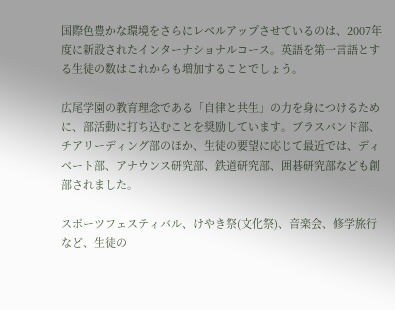国際色豊かな環境をさらにレベルアップさせているのは、2007年度に新設されたインターナショナルコース。英語を第一言語とする生徒の数はこれからも増加することでしょう。

広尾学園の教育理念である「自律と共生」の力を身につけるために、部活動に打ち込むことを奨励しています。ブラスバンド部、チアリーディング部のほか、生徒の要望に応じて最近では、ディベート部、アナウンス研究部、鉄道研究部、囲碁研究部なども創部されました。

スポーツフェスティバル、けやき祭(文化祭)、音楽会、修学旅行など、生徒の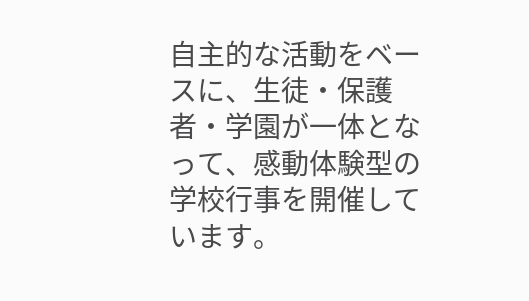自主的な活動をベースに、生徒・保護者・学園が一体となって、感動体験型の学校行事を開催しています。